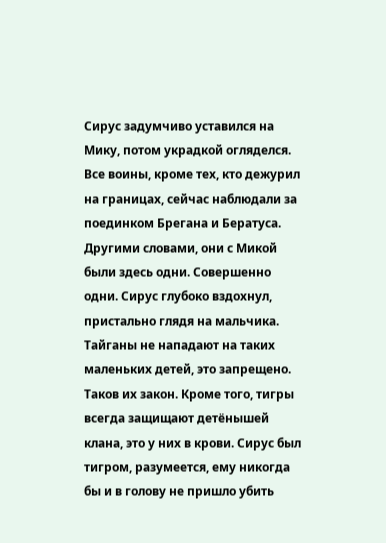Сирус задумчиво уставился на Мику, потом украдкой огляделся. Все воины, кроме тех, кто дежурил на границах, сейчас наблюдали за поединком Брегана и Бератуса. Другими словами, они с Микой были здесь одни. Совершенно одни. Сирус глубоко вздохнул, пристально глядя на мальчика. Тайганы не нападают на таких маленьких детей, это запрещено. Таков их закон. Кроме того, тигры всегда защищают детёнышей клана, это у них в крови. Сирус был тигром, разумеется, ему никогда бы и в голову не пришло убить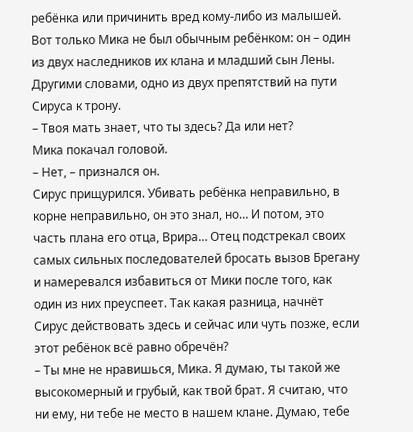ребёнка или причинить вред кому-либо из малышей. Вот только Мика не был обычным ребёнком: он – один из двух наследников их клана и младший сын Лены. Другими словами, одно из двух препятствий на пути Сируса к трону.
– Твоя мать знает, что ты здесь? Да или нет?
Мика покачал головой.
– Нет, – признался он.
Сирус прищурился. Убивать ребёнка неправильно, в корне неправильно, он это знал, но… И потом, это часть плана его отца, Врира… Отец подстрекал своих самых сильных последователей бросать вызов Брегану и намеревался избавиться от Мики после того, как один из них преуспеет. Так какая разница, начнёт Сирус действовать здесь и сейчас или чуть позже, если этот ребёнок всё равно обречён?
– Ты мне не нравишься, Мика. Я думаю, ты такой же высокомерный и грубый, как твой брат. Я считаю, что ни ему, ни тебе не место в нашем клане. Думаю, тебе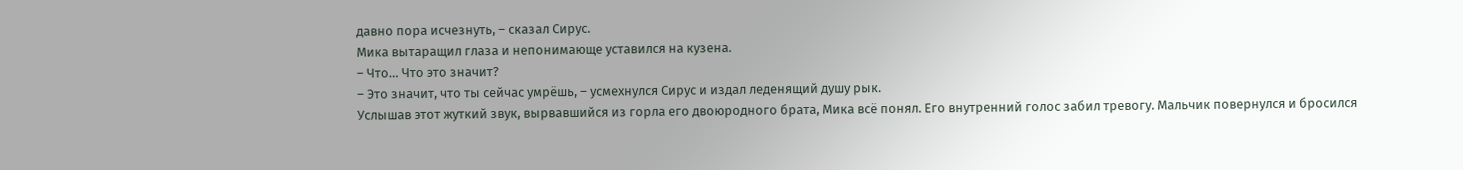давно пора исчезнуть, – сказал Сирус.
Мика вытаращил глаза и непонимающе уставился на кузена.
– Что… Что это значит?
– Это значит, что ты сейчас умрёшь, – усмехнулся Сирус и издал леденящий душу рык.
Услышав этот жуткий звук, вырвавшийся из горла его двоюродного брата, Мика всё понял. Его внутренний голос забил тревогу. Мальчик повернулся и бросился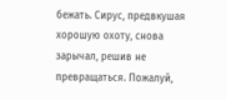бежать. Сирус, предвкушая хорошую охоту, снова зарычал, решив не превращаться. Пожалуй,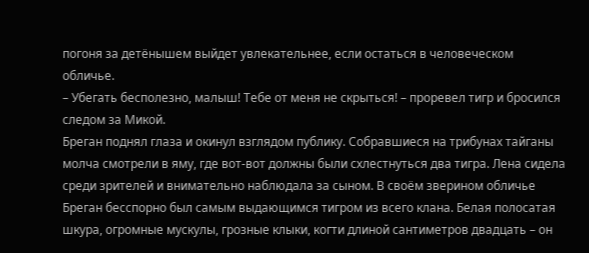погоня за детёнышем выйдет увлекательнее, если остаться в человеческом обличье.
– Убегать бесполезно, малыш! Тебе от меня не скрыться! – проревел тигр и бросился следом за Микой.
Бреган поднял глаза и окинул взглядом публику. Собравшиеся на трибунах тайганы молча смотрели в яму, где вот-вот должны были схлестнуться два тигра. Лена сидела среди зрителей и внимательно наблюдала за сыном. В своём зверином обличье Бреган бесспорно был самым выдающимся тигром из всего клана. Белая полосатая шкура, огромные мускулы, грозные клыки, когти длиной сантиметров двадцать – он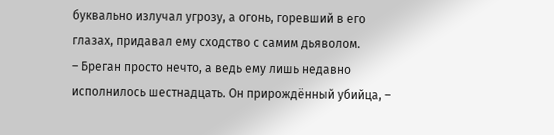буквально излучал угрозу, а огонь, горевший в его глазах, придавал ему сходство с самим дьяволом.
– Бреган просто нечто, а ведь ему лишь недавно исполнилось шестнадцать. Он прирождённый убийца, –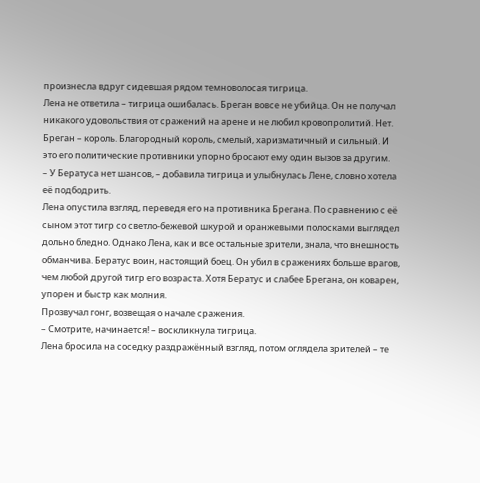произнесла вдруг сидевшая рядом темноволосая тигрица.
Лена не ответила – тигрица ошибалась. Бреган вовсе не убийца. Он не получал никакого удовольствия от сражений на арене и не любил кровопролитий. Нет. Бреган – король. Благородный король, смелый, харизматичный и сильный. И это его политические противники упорно бросают ему один вызов за другим.
– У Бератуса нет шансов, – добавила тигрица и улыбнулась Лене, словно хотела её подбодрить.
Лена опустила взгляд, переведя его на противника Брегана. По сравнению с её сыном этот тигр со светло-бежевой шкурой и оранжевыми полосками выглядел дольно бледно. Однако Лена, как и все остальные зрители, знала, что внешность обманчива. Бератус воин, настоящий боец. Он убил в сражениях больше врагов, чем любой другой тигр его возраста. Хотя Бератус и слабее Брегана, он коварен, упорен и быстр как молния.
Прозвучал гонг, возвещая о начале сражения.
– Смотрите, начинается! – воскликнула тигрица.
Лена бросила на соседку раздражённый взгляд, потом оглядела зрителей – те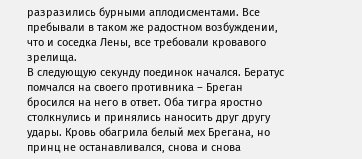разразились бурными аплодисментами. Все пребывали в таком же радостном возбуждении, что и соседка Лены, все требовали кровавого зрелища.
В следующую секунду поединок начался. Бератус помчался на своего противника – Бреган бросился на него в ответ. Оба тигра яростно столкнулись и принялись наносить друг другу удары. Кровь обагрила белый мех Брегана, но принц не останавливался, снова и снова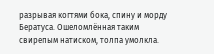разрывая когтями бока, спину и морду Бератуса. Ошеломлённая таким свирепым натиском, толпа умолкла.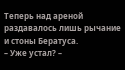Теперь над ареной раздавалось лишь рычание и стоны Бератуса.
– Уже устал? –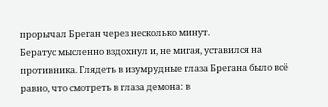прорычал Бреган через несколько минут.
Бератус мысленно вздохнул и, не мигая, уставился на противника. Глядеть в изумрудные глаза Брегана было всё равно, что смотреть в глаза демона: в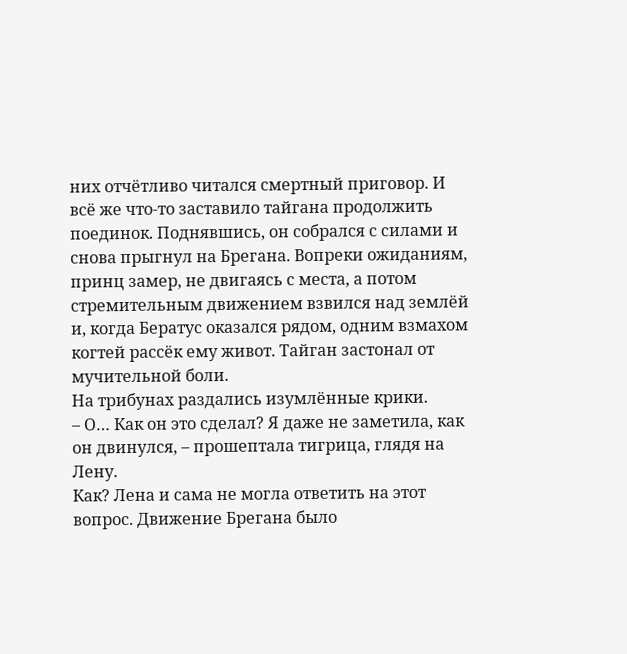них отчётливо читался смертный приговор. И всё же что-то заставило тайгана продолжить поединок. Поднявшись, он собрался с силами и снова прыгнул на Брегана. Вопреки ожиданиям, принц замер, не двигаясь с места, а потом стремительным движением взвился над землёй и, когда Бератус оказался рядом, одним взмахом когтей рассёк ему живот. Тайган застонал от мучительной боли.
На трибунах раздались изумлённые крики.
– О… Как он это сделал? Я даже не заметила, как он двинулся, – прошептала тигрица, глядя на Лену.
Как? Лена и сама не могла ответить на этот вопрос. Движение Брегана было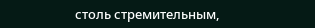столь стремительным,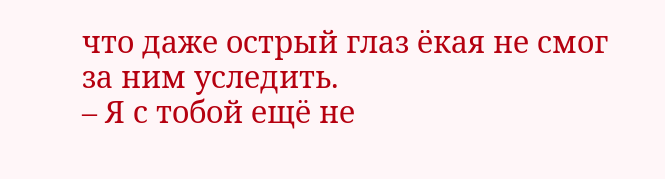что даже острый глаз ёкая не смог за ним уследить.
– Я с тобой ещё не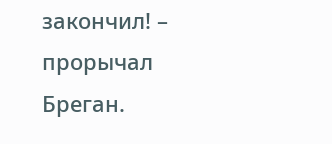закончил! – прорычал Бреган.